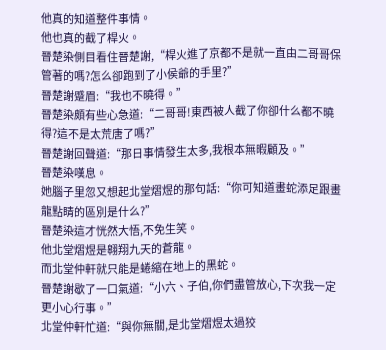他真的知道整件事情。
他也真的截了桿火。
晉楚染側目看住晉楚謝,“桿火進了京都不是就一直由二哥哥保管著的嗎?怎么卻跑到了小侯爺的手里?”
晉楚謝蹙眉:“我也不曉得。”
晉楚染頗有些心急道:“二哥哥!東西被人截了你卻什么都不曉得?這不是太荒唐了嗎?”
晉楚謝回聲道:“那日事情發生太多,我根本無暇顧及。”
晉楚染嘆息。
她腦子里忽又想起北堂熠煜的那句話:“你可知道畫蛇添足跟畫龍點睛的區別是什么?”
晉楚染這才恍然大悟,不免生笑。
他北堂熠煜是翱翔九天的蒼龍。
而北堂仲軒就只能是蜷縮在地上的黑蛇。
晉楚謝歇了一口氣道:“小六、子伯,你們盡管放心,下次我一定更小心行事。”
北堂仲軒忙道:“與你無關,是北堂熠煜太過狡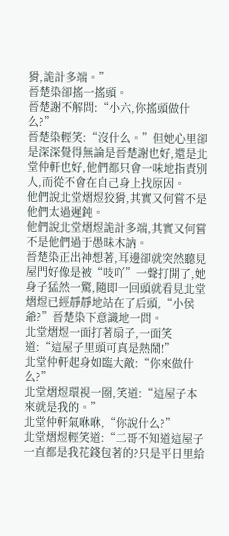猾,詭計多端。”
晉楚染卻搖一搖頭。
晉楚謝不解問:“小六,你搖頭做什么?”
晉楚染輕笑:“沒什么。”但她心里卻是深深覺得無論是晉楚謝也好,還是北堂仲軒也好,他們都只會一味地指責別人,而從不會在自己身上找原因。
他們說北堂熠煜狡猾,其實又何嘗不是他們太過遲鈍。
他們說北堂熠煜詭計多端,其實又何嘗不是他們過于愚昧木訥。
晉楚染正出神想著,耳邊卻就突然聽見屋門好像是被“吱吖”一聲打開了,她身子猛然一驚,隨即一回頭就看見北堂熠煜已經靜靜地站在了后頭,“小侯爺?”晉楚染下意識地一問。
北堂熠煜一面打著扇子,一面笑道:“這屋子里頭可真是熱鬧!”
北堂仲軒起身如臨大敵:“你來做什么?”
北堂熠煜環視一圈,笑道:“這屋子本來就是我的。”
北堂仲軒氣咻咻,“你說什么?”
北堂熠煜輕笑道:“二哥不知道這屋子一直都是我花錢包著的?只是平日里給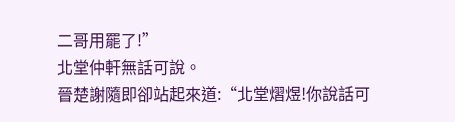二哥用罷了!”
北堂仲軒無話可說。
晉楚謝隨即卻站起來道:“北堂熠煜!你說話可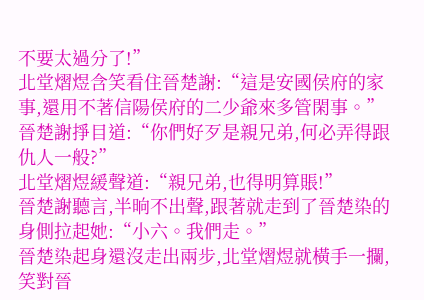不要太過分了!”
北堂熠煜含笑看住晉楚謝:“這是安國侯府的家事,還用不著信陽侯府的二少爺來多管閑事。”
晉楚謝掙目道:“你們好歹是親兄弟,何必弄得跟仇人一般?”
北堂熠煜緩聲道:“親兄弟,也得明算賬!”
晉楚謝聽言,半晌不出聲,跟著就走到了晉楚染的身側拉起她:“小六。我們走。”
晉楚染起身還沒走出兩步,北堂熠煜就橫手一攔,笑對晉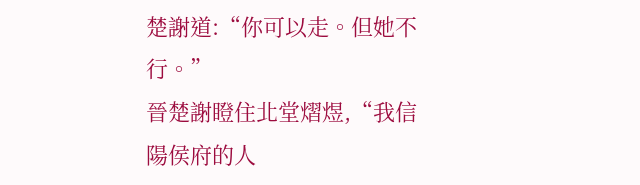楚謝道:“你可以走。但她不行。”
晉楚謝瞪住北堂熠煜,“我信陽侯府的人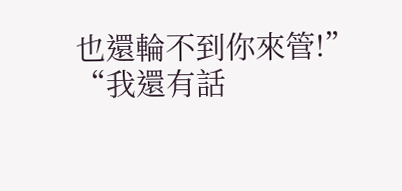也還輪不到你來管!”
“我還有話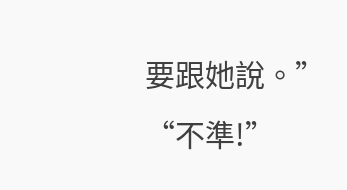要跟她說。”
“不準!”